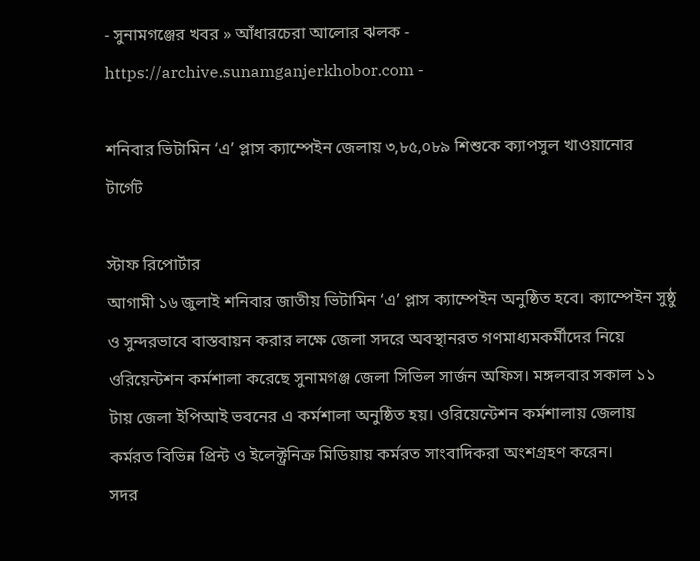- সুনামগঞ্জের খবর » আঁধারচেরা আলোর ঝলক - https://archive.sunamganjerkhobor.com -

শনিবার ভিটামিন ‘এ’ প্লাস ক্যাম্পেইন জেলায় ৩,৮৫,০৮৯ শিশুকে ক্যাপসুল খাওয়ানোর টার্গেট

স্টাফ রিপোর্টার
আগামী ১৬ জুলাই শনিবার জাতীয় ভিটামিন ‘এ’ প্লাস ক্যাম্পেইন অনুষ্ঠিত হবে। ক্যাম্পেইন সুষ্ঠু ও সুন্দরভাবে বাস্তবায়ন করার লক্ষে জেলা সদরে অবস্থানরত গণমাধ্যমকর্মীদের নিয়ে ওরিয়েন্টশন কর্মশালা করেছে সুনামগঞ্জ জেলা সিভিল সার্জন অফিস। মঙ্গলবার সকাল ১১ টায় জেলা ইপিআই ভবনের এ কর্মশালা অনুষ্ঠিত হয়। ওরিয়েন্টেশন কর্মশালায় জেলায়  কর্মরত বিভিন্ন প্রিন্ট ও ইলেক্ট্রনিক্র মিডিয়ায় কর্মরত সাংবাদিকরা অংশগ্রহণ করেন।
সদর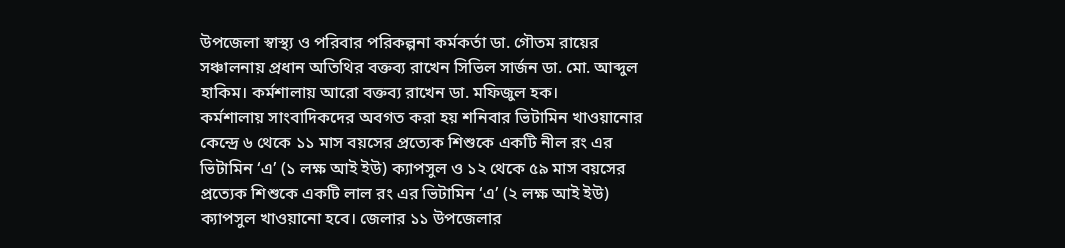উপজেলা স্বাস্থ্য ও পরিবার পরিকল্পনা কর্মকর্তা ডা. গৌতম রায়ের সঞ্চালনায় প্রধান অতিথির বক্তব্য রাখেন সিভিল সার্জন ডা. মো. আব্দুল হাকিম। কর্মশালায় আরো বক্তব্য রাখেন ডা. মফিজুল হক।
কর্মশালায় সাংবাদিকদের অবগত করা হয় শনিবার ভিটামিন খাওয়ানোর কেন্দ্রে ৬ থেকে ১১ মাস বয়সের প্রত্যেক শিশুকে একটি নীল রং এর ভিটামিন ‘এ’ (১ লক্ষ আই ইউ) ক্যাপসুল ও ১২ থেকে ৫৯ মাস বয়সের প্রত্যেক শিশুকে একটি লাল রং এর ভিটামিন ‘এ’ (২ লক্ষ আই ইউ) ক্যাপসুল খাওয়ানো হবে। জেলার ১১ উপজেলার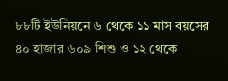৮৮টি ইউনিয়নে ৬ থেকে ১১ মাস বয়সের ৪০ হাজার ৬০৯ শিশু ও ১২ থেকে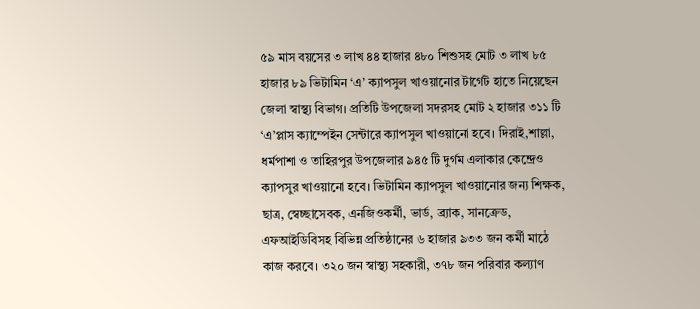৫৯ মাস বয়সের ৩ লাখ ৪৪ হাজার ৪৮০ শিশুসহ মোট ৩ লাখ ৮৫ হাজার ৮৯ ভিটামিন ‘এ’ ক্যাপসুল খাওয়ানোর টার্গেট হাতে নিয়েছেন জেলা স্বাস্থ্য বিভাগ। প্রতিটি উপজেলা সদরসহ মোট ২ হাজার ৩১১ টি ‘এ’প্লাস ক্যাম্পেইন সেন্টারে ক্যাপসুল খাওয়ানো হবে। দিরাই,শাল্লা, ধর্মপাশা ও তাহিরপুর উপজেলার ৯৪৫ টি দুর্গম এলাকার কেন্দ্রেও ক্যাপসুর খাওয়ানো হবে। ভিটামিন ক্যাপসুল খাওয়ানোর জন্য শিক্ষক, ছাত্র, স্বেচ্ছাসেবক, এনজিওকর্মী, ভার্ড, ব্র্যাক, সানক্রেড, এফআইডিবিসহ বিভিন্ন প্রতিষ্ঠানের ৬ হাজার ৯৩৩ জন কর্মী মাঠে কাজ করবে। ৩২০ জন স্বাস্থ্য সহকারী, ৩৭৮ জন পরিবার কল্যাণ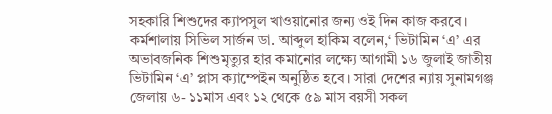সহকারি শিশুদের ক্যাপসুল খাওয়ানোর জন্য ওই দিন কাজ করবে।
কর্মশালায় সিভিল সার্জন ডা. আব্দুল হাকিম বলেন,‘ ভিটামিন ‘এ’ এর অভাবজনিক শিশুমৃত্যুর হার কমানোর লক্ষ্যে আগামী ১৬ জুলাই জাতীয় ভিটামিন ‘এ’ প্লাস ক্যাম্পেইন অনুষ্ঠিত হবে। সারা দেশের ন্যায় সুনামগঞ্জ জেলায় ৬- ১১মাস এবং ১২ থেকে ৫৯ মাস বয়সী সকল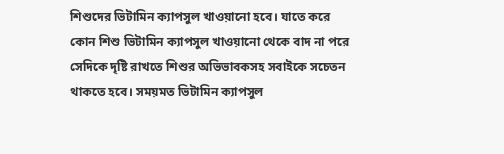শিশুদের ভিটামিন ক্যাপসুল খাওয়ানো হবে। যাতে করে কোন শিশু ভিটামিন ক্যাপসুল খাওয়ানো থেকে বাদ না পরে সেদিকে দৃষ্টি রাখতে শিশুর অভিভাবকসহ সবাইকে সচেতন থাকতে হবে। সময়মত ভিটামিন ক্যাপসুল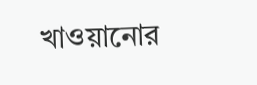খাওয়ানোর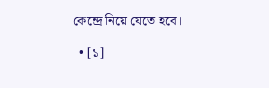কেন্দ্রে নিয়ে যেতে হবে।

  • [১]